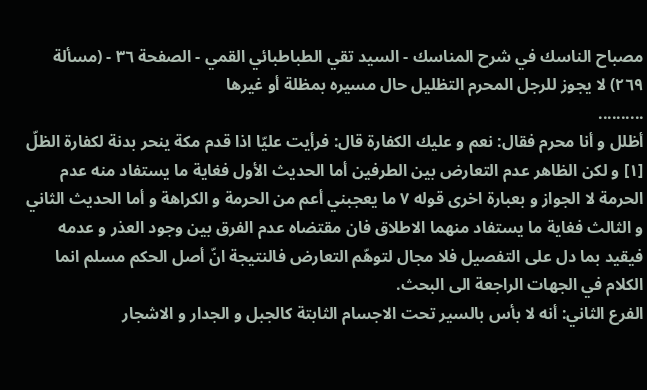مصباح الناسك في شرح المناسك - السيد تقي الطباطبائي القمي - الصفحة ٣٦ - (مسألة ٢٦٩) لا يجوز للرجل المحرم التظليل حال مسيره بمظلة أو غيرها
..........
أظلل و أنا محرم فقال: نعم و عليك الكفارة قال: فرأيت عليّا اذا قدم مكة ينحر بدنة لكفارة الظلّ [١] و لكن الظاهر عدم التعارض بين الطرفين أما الحديث الأول فغاية ما يستفاد منه عدم الحرمة لا الجواز و بعبارة اخرى قوله ٧ ما يعجبني أعم من الحرمة و الكراهة و أما الحديث الثاني و الثالث فغاية ما يستفاد منهما الاطلاق فان مقتضاه عدم الفرق بين وجود العذر و عدمه فيقيد بما دل على التفصيل فلا مجال لتوهّم التعارض فالنتيجة انّ أصل الحكم مسلم انما الكلام في الجهات الراجعة الى البحث.
الفرع الثاني: أنه لا بأس بالسير تحت الاجسام الثابتة كالجبل و الجدار و الاشجار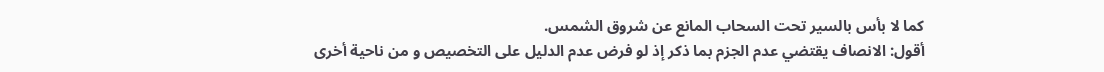كما لا بأس بالسير تحت السحاب المانع عن شروق الشمس.
أقول: الانصاف يقتضي عدم الجزم بما ذكر إذ لو فرض عدم الدليل على التخصيص و من ناحية أخرى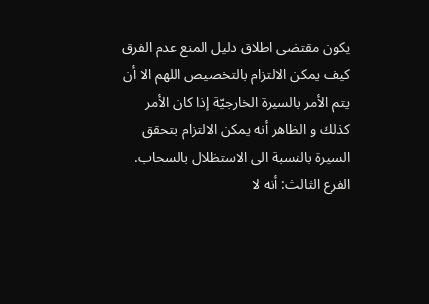يكون مقتضى اطلاق دليل المنع عدم الفرق كيف يمكن الالتزام بالتخصيص اللهم الا أن يتم الأمر بالسيرة الخارجيّة إذا كان الأمر كذلك و الظاهر أنه يمكن الالتزام بتحقق السيرة بالنسبة الى الاستظلال بالسحاب.
الفرع الثالث: أنه لا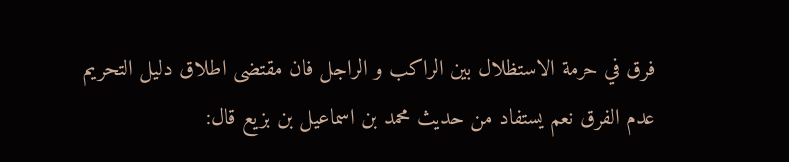فرق في حرمة الاستظلال بين الراكب و الراجل فان مقتضى اطلاق دليل التحريم عدم الفرق نعم يستفاد من حديث محمد بن اسماعيل بن بزيع قال: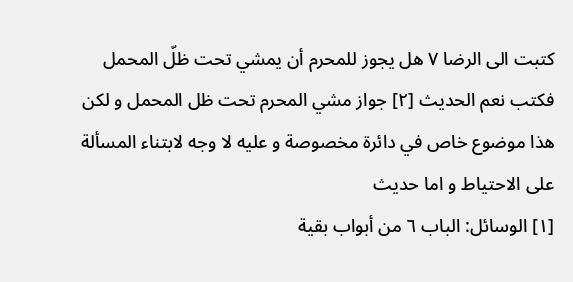كتبت الى الرضا ٧ هل يجوز للمحرم أن يمشي تحت ظلّ المحمل فكتب نعم الحديث [٢] جواز مشي المحرم تحت ظل المحمل و لكن هذا موضوع خاص في دائرة مخصوصة و عليه لا وجه لابتناء المسألة على الاحتياط و اما حديث
[١] الوسائل: الباب ٦ من أبواب بقية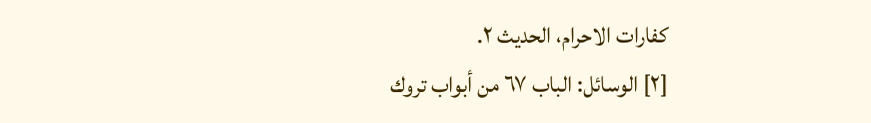كفارات الاحرام، الحديث ٢.
[٢] الوسائل: الباب ٦٧ من أبواب تروك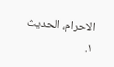الاحرام، الحديث ١.